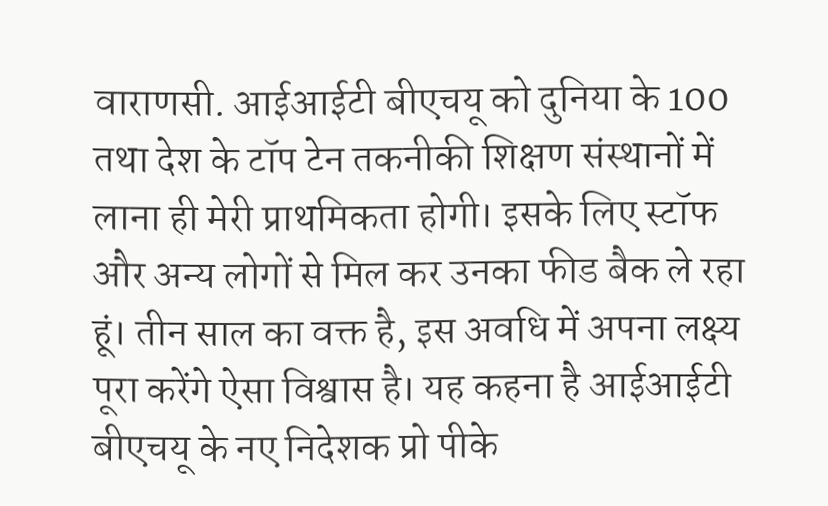वाराणसी. आईआईटी बीएचयू को दुनिया के 100 तथा देश के टॉप टेन तकनीकी शिक्षण संस्थानों में लाना ही मेरी प्राथमिकता होगी। इसके लिए स्टॉफ और अन्य लोगों से मिल कर उनका फीड बैक ले रहा हूं। तीन साल का वक्त है, इस अवधि में अपना लक्ष्य पूरा करेंगे ऐसा विश्वास है। यह कहना है आईआईटी बीएचयू के नए निदेशक प्रो पीके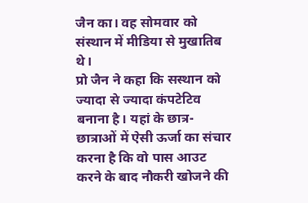जैन का। वह सोमवार को संस्थान में मीडिया से मुखातिब थे।
प्रो जैन ने कहा कि सस्थान को ज्यादा से ज्यादा कंपटेटिव बनाना है। यहां के छात्र-छात्राओं में ऐसी ऊर्जा का संचार करना है कि वो पास आउट करने के बाद नौकरी खोजने की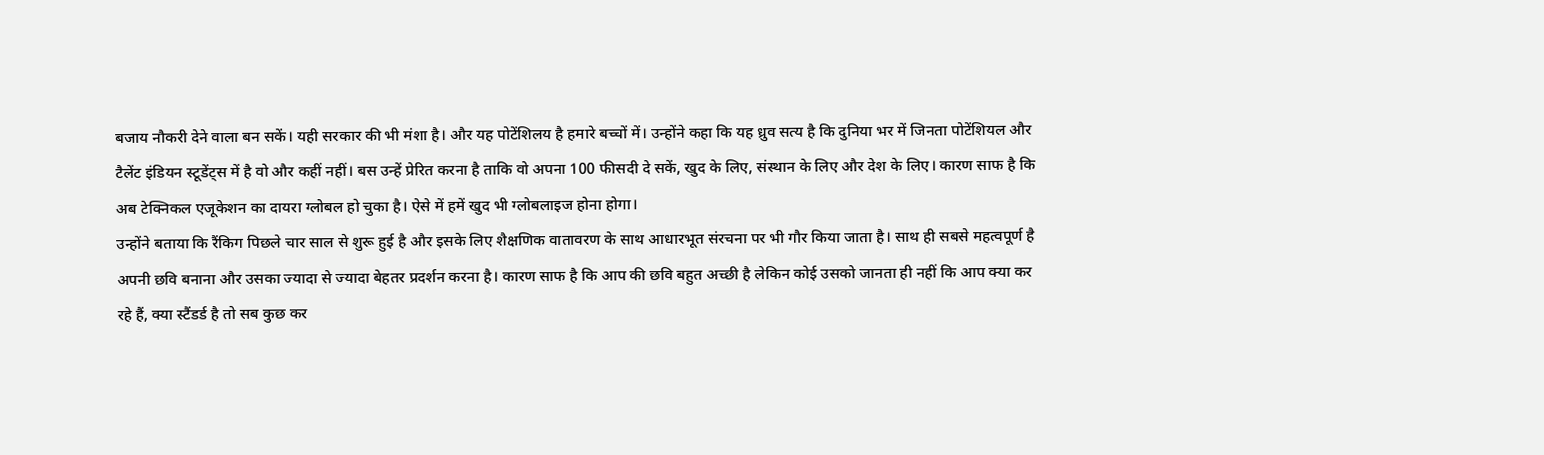बजाय नौकरी देने वाला बन सकें। यही सरकार की भी मंशा है। और यह पोटेंशिलय है हमारे बच्चों में। उन्होंने कहा कि यह ध्रुव सत्य है कि दुनिया भर में जिनता पोटेंशियल और टैलेंट इंडियन स्टूडेंट्स में है वो और कहीं नहीं। बस उन्हें प्रेरित करना है ताकि वो अपना 100 फीसदी दे सकें, खुद के लिए, संस्थान के लिए और देश के लिए। कारण साफ है कि अब टेक्निकल एजूकेशन का दायरा ग्लोबल हो चुका है। ऐसे में हमें खुद भी ग्लोबलाइज होना होगा।
उन्होंने बताया कि रैंकिग पिछले चार साल से शुरू हुई है और इसके लिए शैक्षणिक वातावरण के साथ आधारभूत संरचना पर भी गौर किया जाता है। साथ ही सबसे महत्वपूर्ण है अपनी छवि बनाना और उसका ज्यादा से ज्यादा बेहतर प्रदर्शन करना है। कारण साफ है कि आप की छवि बहुत अच्छी है लेकिन कोई उसको जानता ही नहीं कि आप क्या कर रहे हैं, क्या स्टैंडर्ड है तो सब कुछ कर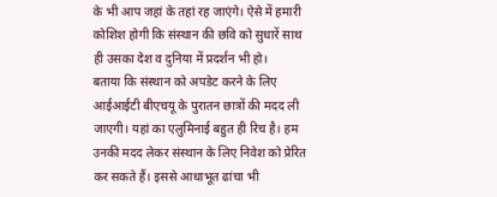के भी आप जहां के तहां रह जाएंगे। ऐसे में हमारी कोशिश होगी कि संस्थान की छवि को सुधारें साथ ही उसका देश व दुनिया में प्रदर्शन भी हो।
बताया कि संस्थान को अपडेट करने के लिए आईआईटी बीएचयू के पुरातन छात्रों की मदद ली जाएगी। यहां का एलुमिनाई बहुत ही रिच है। हम उनकी मदद लेकर संस्थान के लिए निवेश को प्रेरित कर सकते हैं। इससे आधाभूत ढांचा भी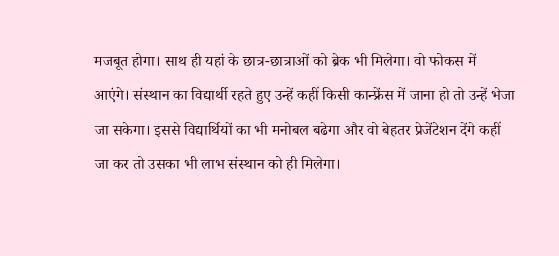मजबूत होगा। साथ ही यहां के छात्र-छात्राओं को ब्रेक भी मिलेगा। वो फोकस में आएंगे। संस्थान का विद्यार्थी रहते हुए उन्हें कहीं किसी कान्फ्रेंस में जाना हो तो उन्हें भेजा जा सकेगा। इससे विद्यार्थियों का भी मनोबल बढेगा और वो बेहतर प्रेजेंटेशन देंगे कहीं जा कर तो उसका भी लाभ संस्थान को ही मिलेगा।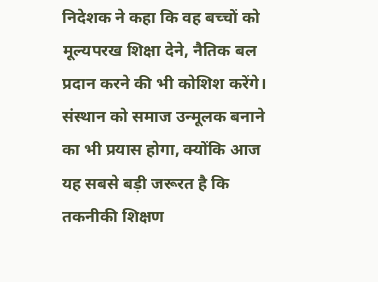निदेशक ने कहा कि वह बच्चों को मूल्यपरख शिक्षा देने, नैतिक बल प्रदान करने की भी कोशिश करेंगे। संस्थान को समाज उन्मूलक बनाने का भी प्रयास होगा, क्योंकि आज यह सबसे बड़ी जरूरत है कि तकनीकी शिक्षण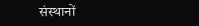संस्थानों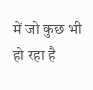में जो कुछ भी हो रहा है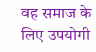वह समाज के लिए उपयोगी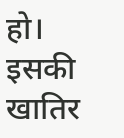हो। इसकी खातिर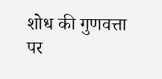शोध की गुणवत्ता पर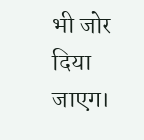भी जोर दिया जाएग।